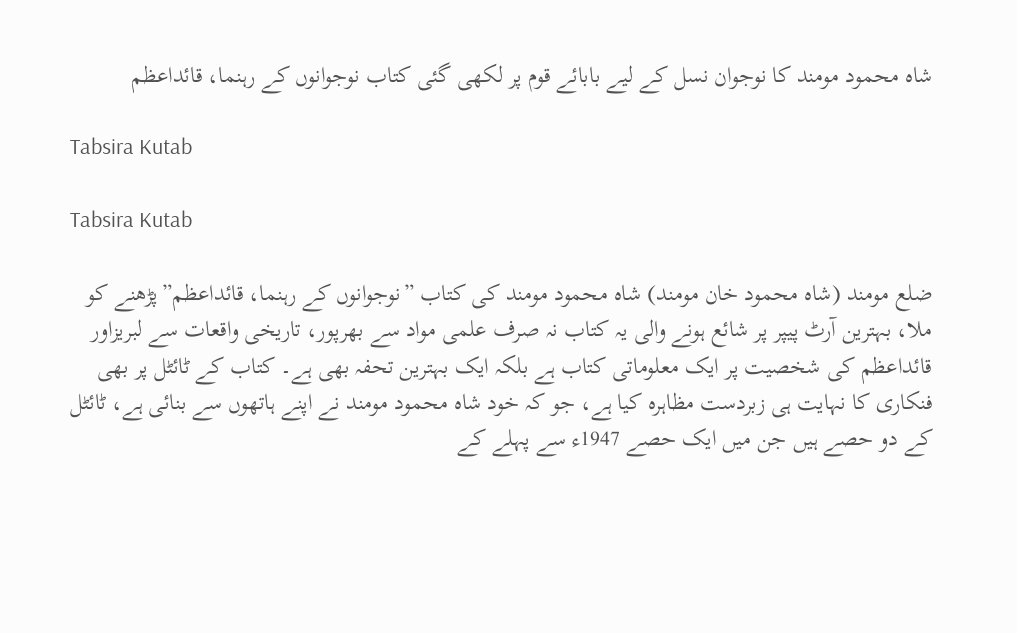شاہ محمود مومند کا نوجوان نسل کے لیے بابائے قوم پر لکھی گئی کتاب نوجوانوں کے رہنما، قائداعظم

Tabsira Kutab

Tabsira Kutab

ضلع مومند (شاہ محمود خان مومند) شاہ محمود مومند کی کتاب ”نوجوانوں کے رہنما، قائداعظم”پڑھنے کو ملا، بہترین آرٹ پیپر پر شائع ہونے والی یہ کتاب نہ صرف علمی مواد سے بھرپور، تاریخی واقعات سے لبریزاور قائداعظم کی شخصیت پر ایک معلوماتی کتاب ہے بلکہ ایک بہترین تحفہ بھی ہے۔ کتاب کے ٹائٹل پر بھی فنکاری کا نہایت ہی زبردست مظاہرہ کیا ہے، جو کہ خود شاہ محمود مومند نے اپنے ہاتھوں سے بنائی ہے، ٹائٹل کے دو حصے ہیں جن میں ایک حصے 1947ء سے پہلے کے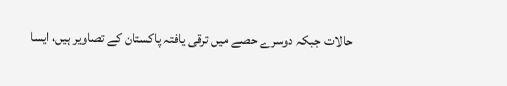حالات جبکہ دوسرے حصے میں ترقی یافتہ پاکستان کے تصاویر ہیں، ایسا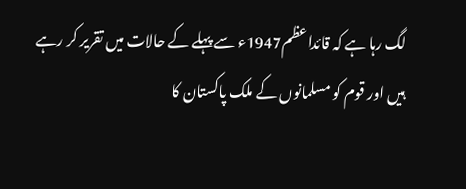لگ رہا ہے کہ قائداعظم1947ء سے پہلے کے حالات میں تقریر کر رہے ہیں اور قوم کو مسلمانوں کے ملک پاکستان کا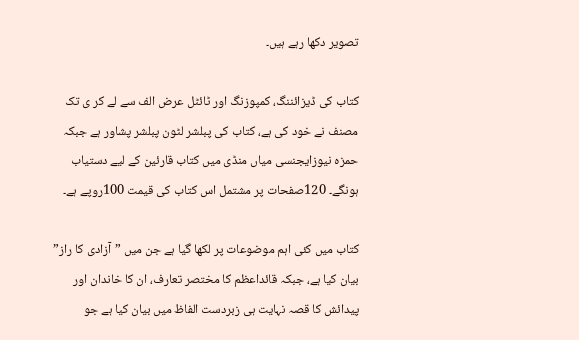تصویر دکھا رہے ہیں۔

کتاب کی ڈیزائننگ، کمپوزنگ اور ٹائٹل عرض الف سے لے کر ی تک مصنف نے خود کی ہے، کتاب کی پبلشر لٹون پبلشر پشاور ہے جبکہ حمزہ نیوزایجنسی میاں منڈی میں کتاب قارئین کے لیے دستیاب ہونگے۔ 120صفحات پر مشتمل اس کتاب کی قیمت 100روپے ہے۔

کتاب میں کئی اہم موضوعات پر لکھا گیا ہے جن میں ”آزادی کا راز” بیان کیا ہے، جبکہ قائداعظم کا مختصر تعارف، ان کا خاندان اور پیدائش کا قصہ نہایت ہی زبردست الفاظ میں بیان کیا ہے جو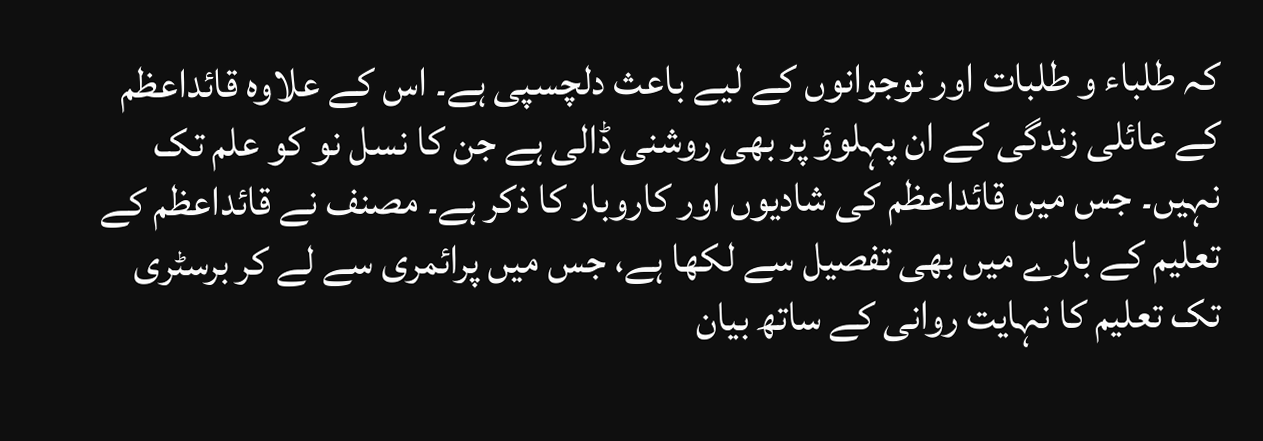کہ طلباء و طلبات اور نوجوانوں کے لیے باعث دلچسپی ہے۔ اس کے علاوہ قائداعظم کے عائلی زندگی کے ان پہلوؤ پر بھی روشنی ڈالی ہے جن کا نسل نو کو علم تک نہیں۔ جس میں قائداعظم کی شادیوں اور کاروبار کا ذکر ہے۔ مصنف نے قائداعظم کے تعلیم کے بارے میں بھی تفصیل سے لکھا ہے، جس میں پرائمری سے لے کر برسٹری تک تعلیم کا نہایت روانی کے ساتھ بیان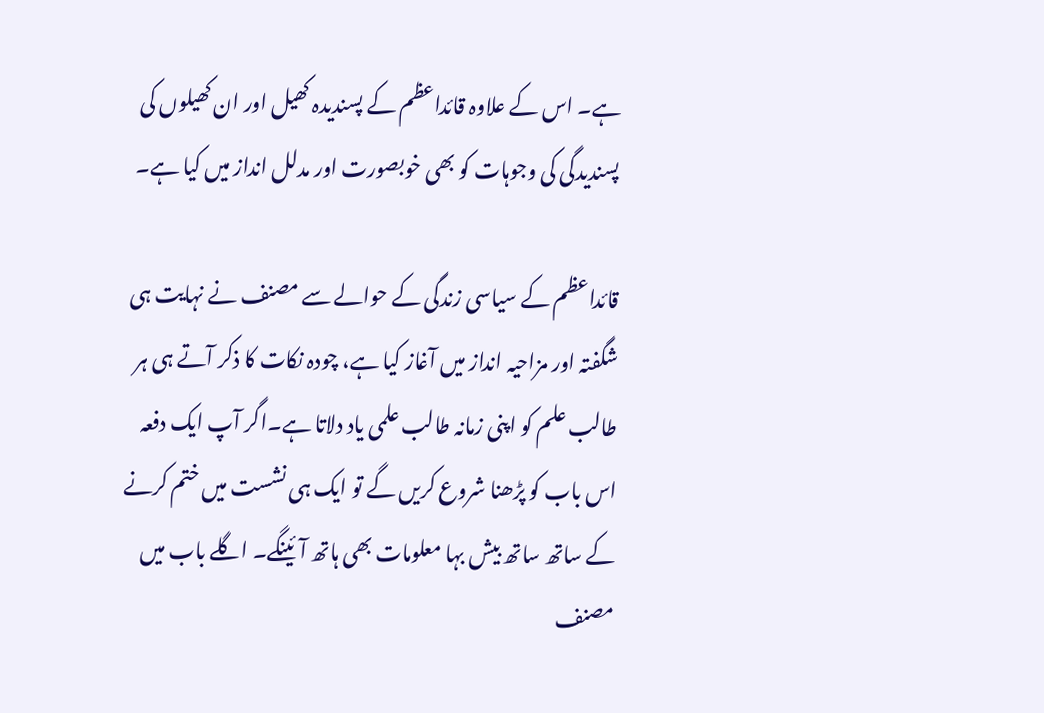ہے۔ اس کے علاوہ قائداعظم کے پسندیدہ کھیل اور ان کھیلوں کی پسندیدگی کی وجوہات کو بھی خوبصورت اور مدلل انداز میں کیا ہے۔

قائداعظم کے سیاسی زندگی کے حوالے سے مصنف نے نہایت ہی شگفتہ اور مزاحیہ انداز میں آغاز کیا ہے، چودہ نکات کا ذکر آتے ہی ہر طالب علم کو اپنی زمانہ طالب علمی یاد دلاتا ہے۔اگر آپ ایک دفعہ اس باب کو پڑھنا شروع کریں گے تو ایک ہی نشست میں ختم کرنے کے ساتھ ساتھ بیش بہا معلومات بھی ہاتھ آئینگے۔ اگلے باب میں مصنف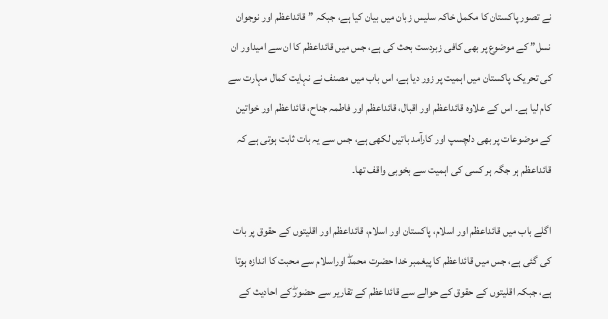نے تصور پاکستان کا مکمل خاکہ سلیس زبان میں بیان کیا ہے، جبکہ ”قائداعظم اور نوجوان نسل” کے موضوع پر بھی کافی زبردست بحث کی ہے، جس میں قائداعظم کا ان سے امیداور ان کی تحریک پاکستان میں اہمیت پر زور دیا ہے، اس باب میں مصنف نے نہایت کمال مہارت سے کام لیا ہے۔ اس کے علاوہ قائداعظم اور اقبال، قائداعظم اور فاطمہ جناح، قائداعظم اور خواتین کے موضوعات پر بھی دلچسپ اور کارآمد باتیں لکھی ہے، جس سے یہ بات ثابت ہوتی ہے کہ قائداعظم ہر جگہ ہر کسی کی اہمیت سے بخوبی واقف تھا۔

اگلے باب میں قائداعظم اور اسلام، پاکستان اور اسلام، قائداعظم اور اقلیتوں کے حقوق پر بات کی گئی ہے، جس میں قائداعظم کا پیغمبر خدا حضرت محمدۖ اوراسلام سے محبت کا اندازہ ہوتا ہے، جبکہ اقلیتوں کے حقوق کے حوالے سے قائداعظم کے تقاریر سے حضورۖ کے احادیث کے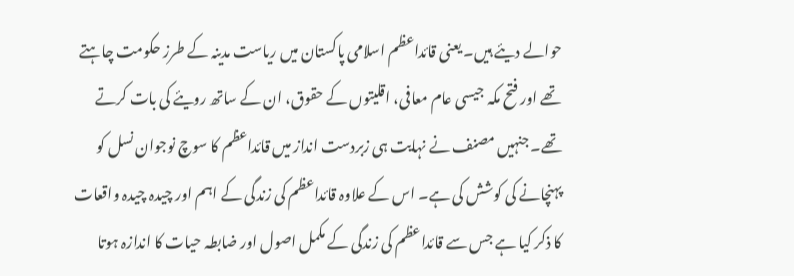حوالے دیئے ہیں۔ یعنی قائداعظم اسلامی پاکستان میں ریاست مدینہ کے طرز حکومت چاہتے تھے اور فتح مکہ جیسی عام معافی، اقلیتوں کے حقوق، ان کے ساتھ رویئے کی بات کرتے تھے۔ جنہیں مصنف نے نہایت ہی زبردست انداز میں قائداعظم کا سوچ نوجوان نسل کو پہنچانے کی کوشش کی ہے۔ اس کے علاوہ قائداعظم کی زندگی کے اہم اور چیدہ چیدہ واقعات کا ذکر کیا ہے جس سے قائداعظم کی زندگی کے مکمل اصول اور ضابطہ حیات کا اندازہ ہوتا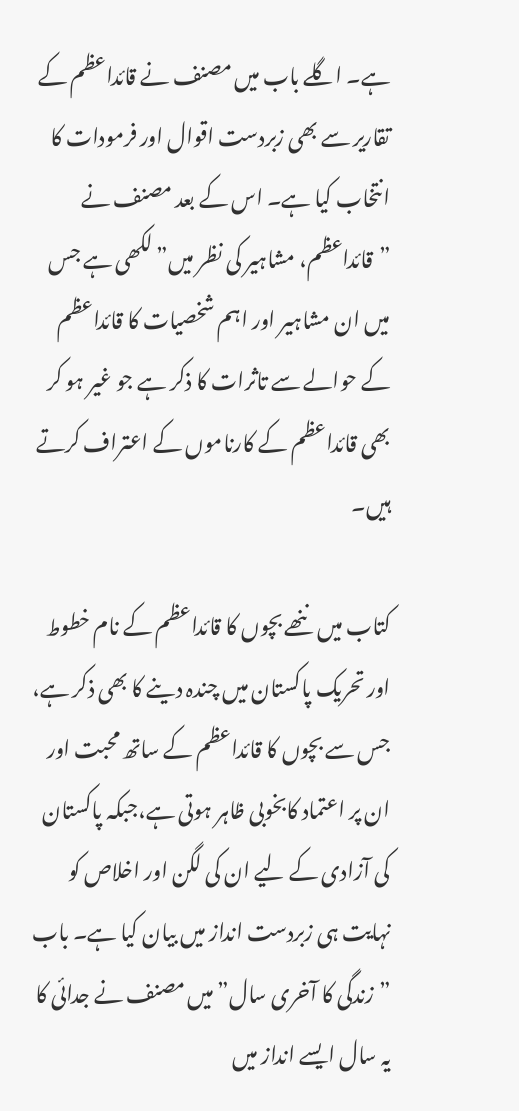ہے۔ اگلے باب میں مصنف نے قائداعظم کے تقاریر سے بھی زبردست اقوال اور فرمودات کا انتخاب کیا ہے۔ اس کے بعد مصنف نے ”قائداعظم، مشاہیر کی نظر میں” لکھی ہے جس میں ان مشاہیر اور اہم شخصیات کا قائداعظم کے حوالے سے تاثرات کا ذکر ہے جو غیر ہو کر بھی قائداعظم کے کارناموں کے اعتراف کرتے ہیں۔

کتاب میں ننھے بچوں کا قائداعظم کے نام خطوط اور تحریک پاکستان میں چندہ دینے کا بھی ذکر ہے، جس سے بچوں کا قائداعظم کے ساتھ محبت اور ان پر اعتماد کابخوبی ظاہر ہوتی ہے،جبکہ پاکستان کی آزادی کے لیے ان کی لگن اور اخلاص کو نہایت ہی زبردست انداز میں بیان کیا ہے۔ باب ”زندگی کا آخری سال” میں مصنف نے جدائی کا یہ سال ایسے انداز میں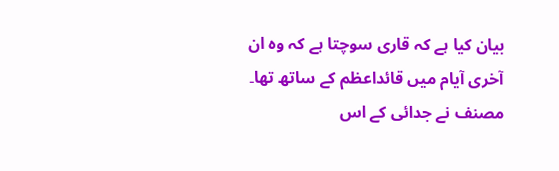بیان کیا ہے کہ قاری سوچتا ہے کہ وہ ان آخری آیام میں قائداعظم کے ساتھ تھا۔ مصنف نے جدائی کے اس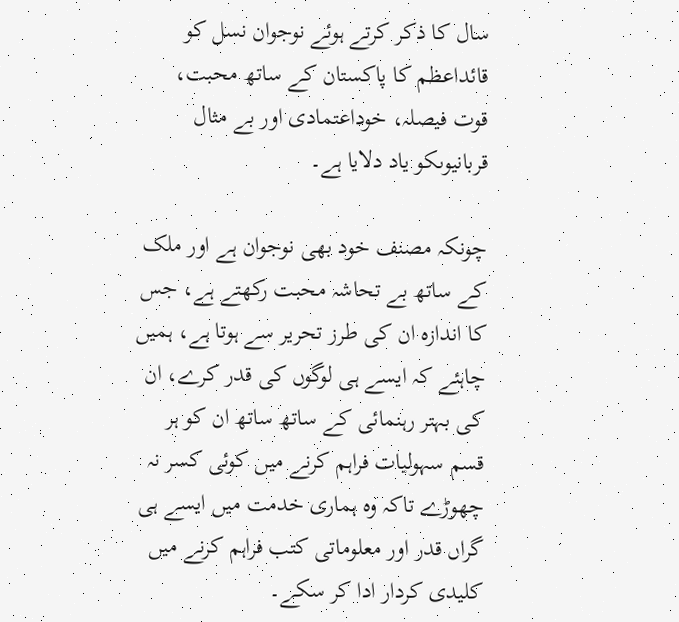سال کا ذکر کرتے ہوئے نوجوان نسل کو قائداعظم کا پاکستان کے ساتھ محبت، قوت فیصلہ، خوداعتمادی اور بے مثال قربانیوںکو یاد دلایا ہے۔

چونکہ مصنف خود بھی نوجوان ہے اور ملک کے ساتھ بے تحاشہ محبت رکھتے ہے، جس کا اندازہ ان کی طرز تحریر سے ہوتا ہے، ہمیں چاہئے کہ ایسے ہی لوگوں کی قدر کرے، ان کی بہتر رہنمائی کے ساتھ ساتھ ان کو ہر قسم سہولیات فراہم کرنے میں کوئی کسر نہ چھوڑے تاکہ وہ ہماری خدمت میں ایسے ہی گراں قدر اور معلوماتی کتب فراہم کرنے میں کلیدی کردار ادا کر سکے۔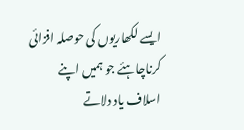ایسے لکھاریوں کی حوصلہ افزائی کرناچاہئے جو ہمیں اپنے اسلاف یاد دلاتے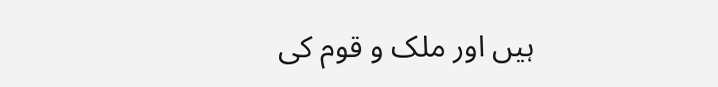ہیں اور ملک و قوم کی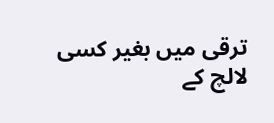ترقی میں بغیر کسی لالچ کے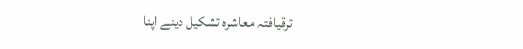ترقیافتہ معاشرہ تشکیل دینے اپنا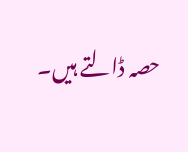حصہ ڈالتے ہیں۔